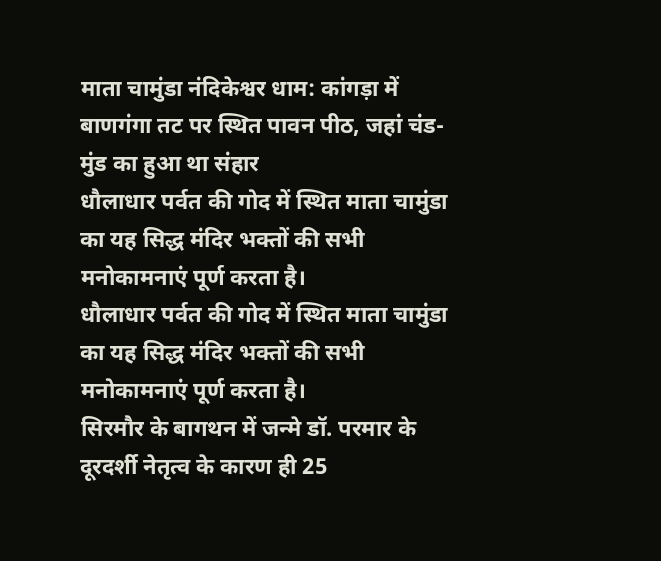माता चामुंडा नंदिकेश्वर धाम: कांगड़ा में बाणगंगा तट पर स्थित पावन पीठ, जहां चंड-मुंड का हुआ था संहार
धौलाधार पर्वत की गोद में स्थित माता चामुंडा का यह सिद्ध मंदिर भक्तों की सभी मनोकामनाएं पूर्ण करता है।
धौलाधार पर्वत की गोद में स्थित माता चामुंडा का यह सिद्ध मंदिर भक्तों की सभी मनोकामनाएं पूर्ण करता है।
सिरमौर के बागथन में जन्मे डॉ. परमार के दूरदर्शी नेतृत्व के कारण ही 25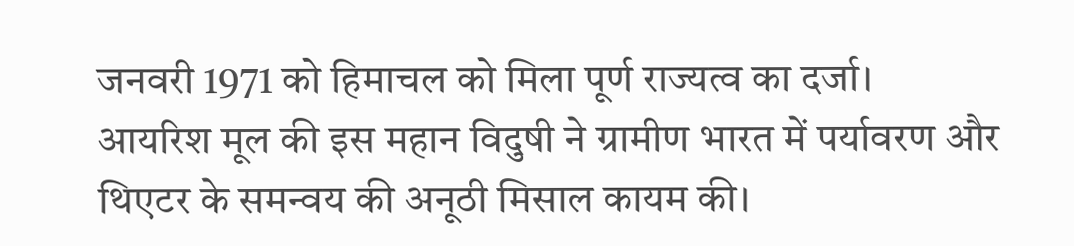जनवरी 1971 को हिमाचल को मिला पूर्ण राज्यत्व का दर्जा।
आयरिश मूल की इस महान विदुषी ने ग्रामीण भारत में पर्यावरण और थिएटर के समन्वय की अनूठी मिसाल कायम की।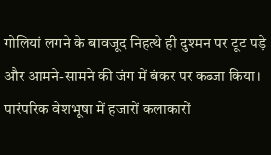गोलियां लगने के बावजूद निहत्थे ही दुश्मन पर टूट पड़े और आमने-सामने की जंग में बंकर पर कब्जा किया।
पारंपरिक वेशभूषा में हजारों कलाकारों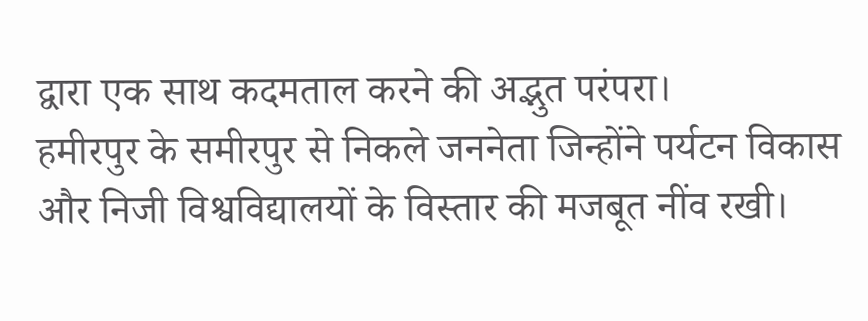द्वारा एक साथ कदमताल करने की अद्भुत परंपरा।
हमीरपुर के समीरपुर से निकले जननेता जिन्होंने पर्यटन विकास और निजी विश्वविद्यालयों के विस्तार की मजबूत नींव रखी।